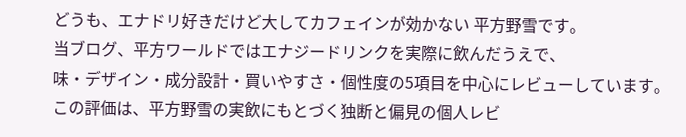どうも、エナドリ好きだけど大してカフェインが効かない 平方野雪です。
当ブログ、平方ワールドではエナジードリンクを実際に飲んだうえで、
味・デザイン・成分設計・買いやすさ・個性度の5項目を中心にレビューしています。
この評価は、平方野雪の実飲にもとづく独断と偏見の個人レビ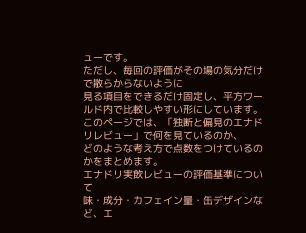ューです。
ただし、毎回の評価がその場の気分だけで散らからないように
見る項目をできるだけ固定し、平方ワールド内で比較しやすい形にしています。
このページでは、「独断と偏見のエナドリレビュー」で何を見ているのか、
どのような考え方で点数をつけているのかをまとめます。
エナドリ実飲レビューの評価基準について
味・成分・カフェイン量・缶デザインなど、エ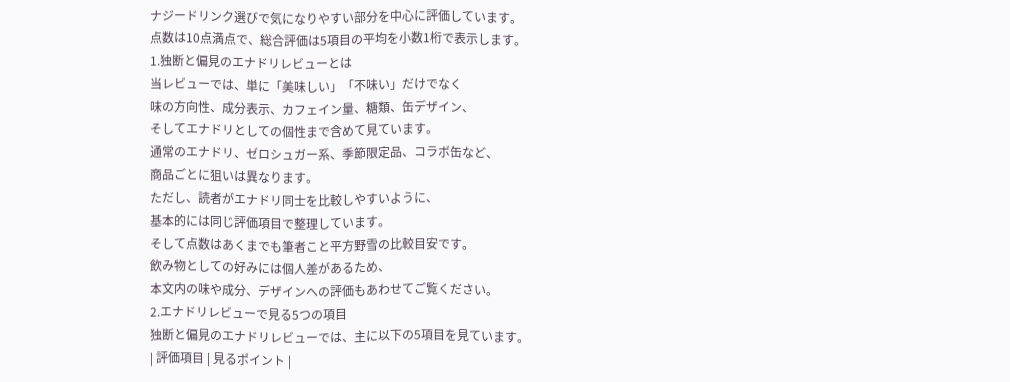ナジードリンク選びで気になりやすい部分を中心に評価しています。
点数は10点満点で、総合評価は5項目の平均を小数1桁で表示します。
1.独断と偏見のエナドリレビューとは
当レビューでは、単に「美味しい」「不味い」だけでなく
味の方向性、成分表示、カフェイン量、糖類、缶デザイン、
そしてエナドリとしての個性まで含めて見ています。
通常のエナドリ、ゼロシュガー系、季節限定品、コラボ缶など、
商品ごとに狙いは異なります。
ただし、読者がエナドリ同士を比較しやすいように、
基本的には同じ評価項目で整理しています。
そして点数はあくまでも筆者こと平方野雪の比較目安です。
飲み物としての好みには個人差があるため、
本文内の味や成分、デザインへの評価もあわせてご覧ください。
2.エナドリレビューで見る5つの項目
独断と偏見のエナドリレビューでは、主に以下の5項目を見ています。
| 評価項目 | 見るポイント |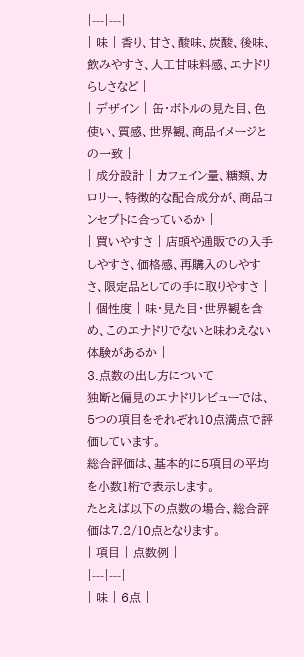|---|---|
| 味 | 香り、甘さ、酸味、炭酸、後味、飲みやすさ、人工甘味料感、エナドリらしさなど |
| デザイン | 缶・ボトルの見た目、色使い、質感、世界観、商品イメージとの一致 |
| 成分設計 | カフェイン量、糖類、カロリー、特徴的な配合成分が、商品コンセプトに合っているか |
| 買いやすさ | 店頭や通販での入手しやすさ、価格感、再購入のしやすさ、限定品としての手に取りやすさ |
| 個性度 | 味・見た目・世界観を含め、このエナドリでないと味わえない体験があるか |
3.点数の出し方について
独断と偏見のエナドリレビューでは、
5つの項目をそれぞれ10点満点で評価しています。
総合評価は、基本的に5項目の平均を小数1桁で表示します。
たとえば以下の点数の場合、総合評価は7.2/10点となります。
| 項目 | 点数例 |
|---|---|
| 味 | 6点 |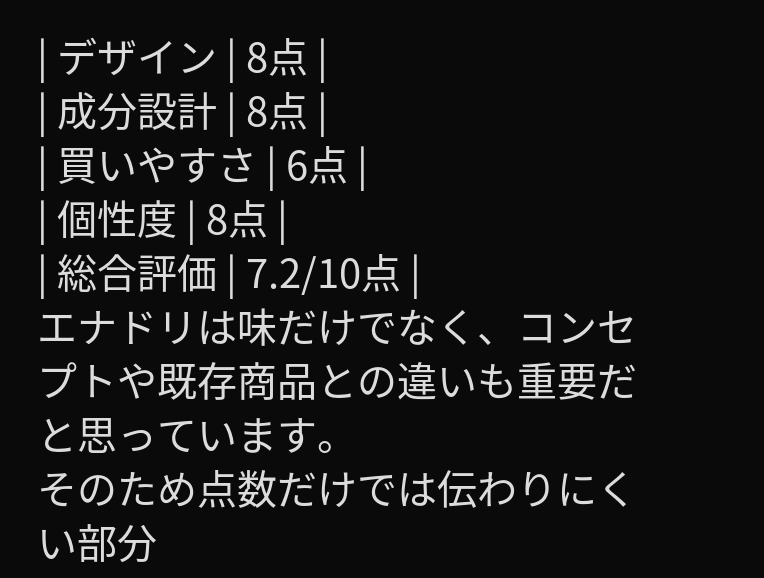| デザイン | 8点 |
| 成分設計 | 8点 |
| 買いやすさ | 6点 |
| 個性度 | 8点 |
| 総合評価 | 7.2/10点 |
エナドリは味だけでなく、コンセプトや既存商品との違いも重要だと思っています。
そのため点数だけでは伝わりにくい部分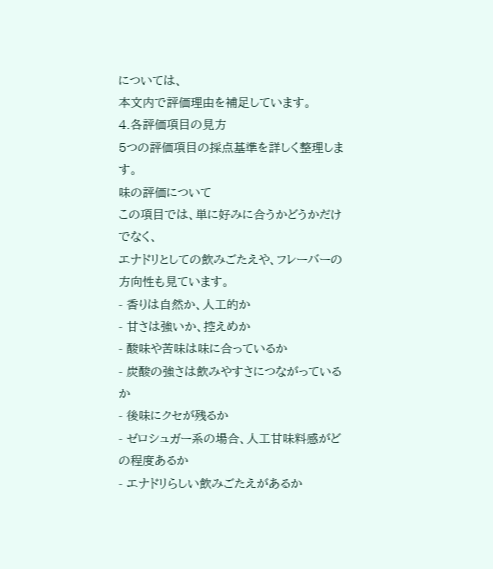については、
本文内で評価理由を補足しています。
4.各評価項目の見方
5つの評価項目の採点基準を詳しく整理します。
味の評価について
この項目では、単に好みに合うかどうかだけでなく、
エナドリとしての飲みごたえや、フレーバーの方向性も見ています。
- 香りは自然か、人工的か
- 甘さは強いか、控えめか
- 酸味や苦味は味に合っているか
- 炭酸の強さは飲みやすさにつながっているか
- 後味にクセが残るか
- ゼロシュガー系の場合、人工甘味料感がどの程度あるか
- エナドリらしい飲みごたえがあるか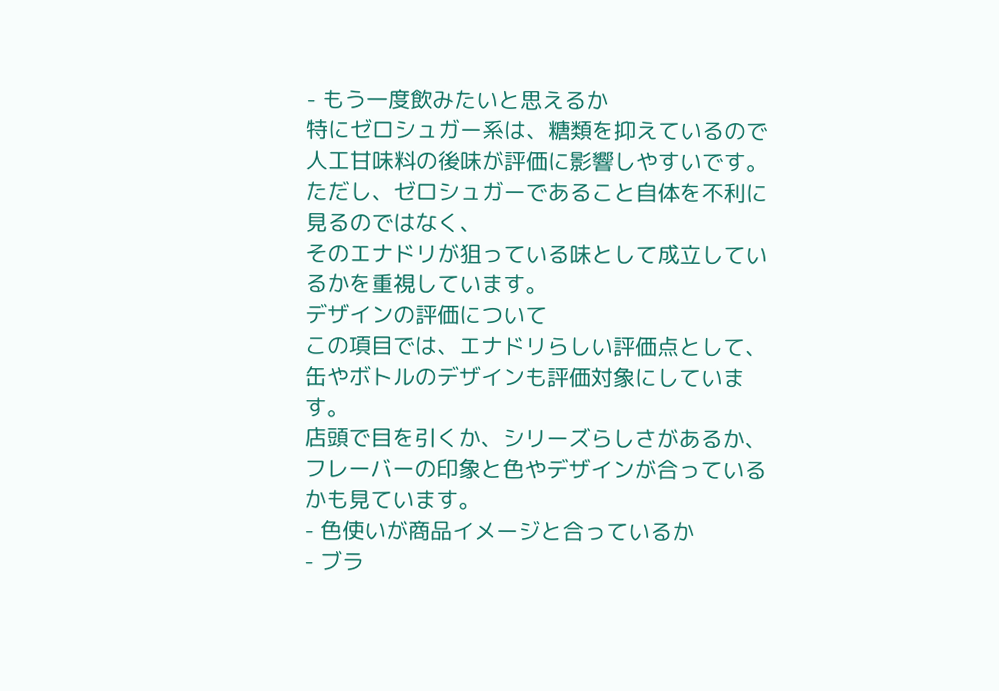- もう一度飲みたいと思えるか
特にゼロシュガー系は、糖類を抑えているので
人工甘味料の後味が評価に影響しやすいです。
ただし、ゼロシュガーであること自体を不利に見るのではなく、
そのエナドリが狙っている味として成立しているかを重視しています。
デザインの評価について
この項目では、エナドリらしい評価点として、
缶やボトルのデザインも評価対象にしています。
店頭で目を引くか、シリーズらしさがあるか、
フレーバーの印象と色やデザインが合っているかも見ています。
- 色使いが商品イメージと合っているか
- ブラ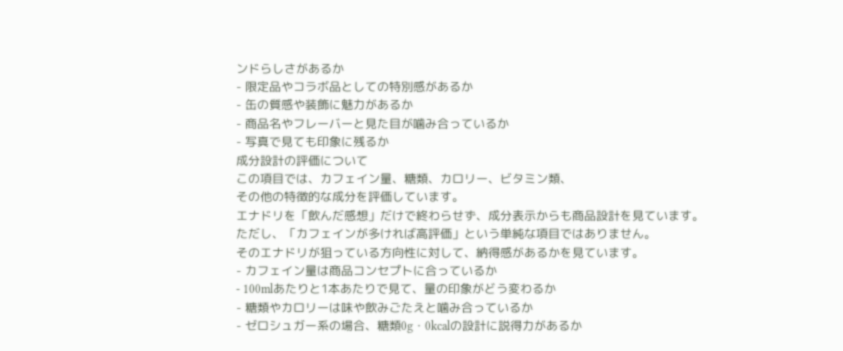ンドらしさがあるか
- 限定品やコラボ品としての特別感があるか
- 缶の質感や装飾に魅力があるか
- 商品名やフレーバーと見た目が噛み合っているか
- 写真で見ても印象に残るか
成分設計の評価について
この項目では、カフェイン量、糖類、カロリー、ビタミン類、
その他の特徴的な成分を評価しています。
エナドリを「飲んだ感想」だけで終わらせず、成分表示からも商品設計を見ています。
ただし、「カフェインが多ければ高評価」という単純な項目ではありません。
そのエナドリが狙っている方向性に対して、納得感があるかを見ています。
- カフェイン量は商品コンセプトに合っているか
- 100mlあたりと1本あたりで見て、量の印象がどう変わるか
- 糖類やカロリーは味や飲みごたえと噛み合っているか
- ゼロシュガー系の場合、糖類0g・0kcalの設計に説得力があるか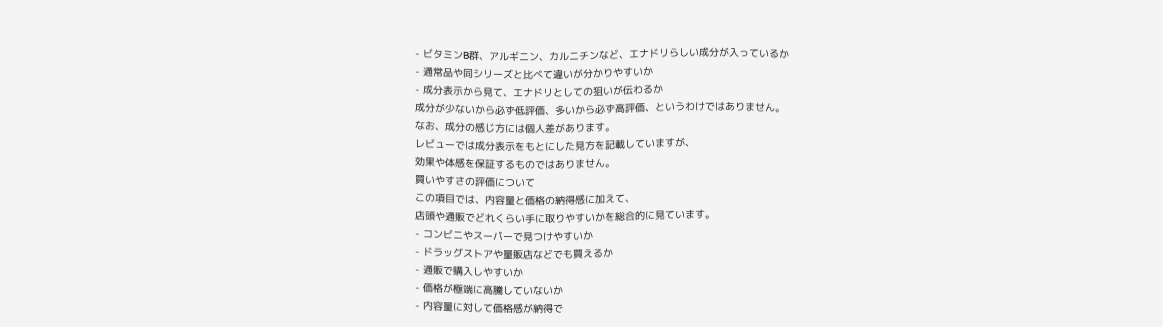- ビタミンB群、アルギニン、カルニチンなど、エナドリらしい成分が入っているか
- 通常品や同シリーズと比べて違いが分かりやすいか
- 成分表示から見て、エナドリとしての狙いが伝わるか
成分が少ないから必ず低評価、多いから必ず高評価、というわけではありません。
なお、成分の感じ方には個人差があります。
レビューでは成分表示をもとにした見方を記載していますが、
効果や体感を保証するものではありません。
買いやすさの評価について
この項目では、内容量と価格の納得感に加えて、
店頭や通販でどれくらい手に取りやすいかを総合的に見ています。
- コンビニやスーパーで見つけやすいか
- ドラッグストアや量販店などでも買えるか
- 通販で購入しやすいか
- 価格が極端に高騰していないか
- 内容量に対して価格感が納得で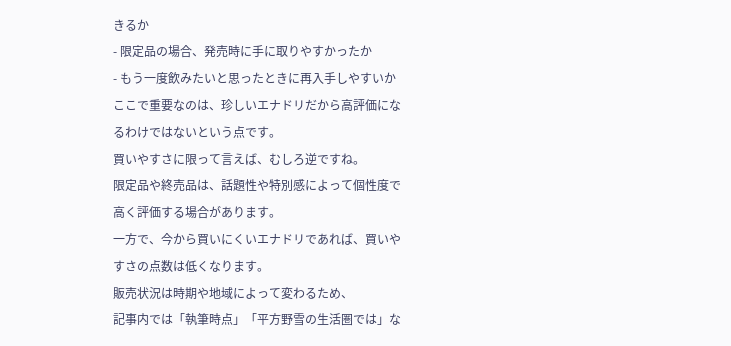きるか
- 限定品の場合、発売時に手に取りやすかったか
- もう一度飲みたいと思ったときに再入手しやすいか
ここで重要なのは、珍しいエナドリだから高評価になるわけではないという点です。
買いやすさに限って言えば、むしろ逆ですね。
限定品や終売品は、話題性や特別感によって個性度で高く評価する場合があります。
一方で、今から買いにくいエナドリであれば、買いやすさの点数は低くなります。
販売状況は時期や地域によって変わるため、
記事内では「執筆時点」「平方野雪の生活圏では」な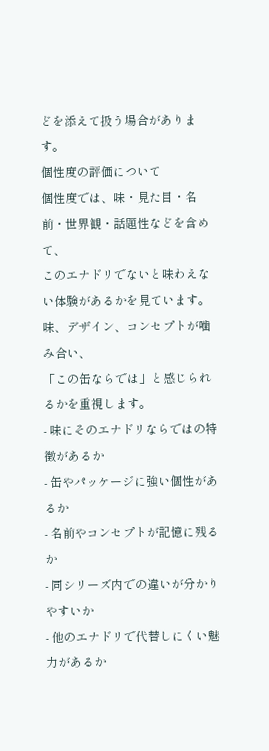どを添えて扱う場合があります。
個性度の評価について
個性度では、味・見た目・名前・世界観・話題性などを含めて、
このエナドリでないと味わえない体験があるかを見ています。
味、デザイン、コンセプトが噛み合い、
「この缶ならでは」と感じられるかを重視します。
- 味にそのエナドリならではの特徴があるか
- 缶やパッケージに強い個性があるか
- 名前やコンセプトが記憶に残るか
- 同シリーズ内での違いが分かりやすいか
- 他のエナドリで代替しにくい魅力があるか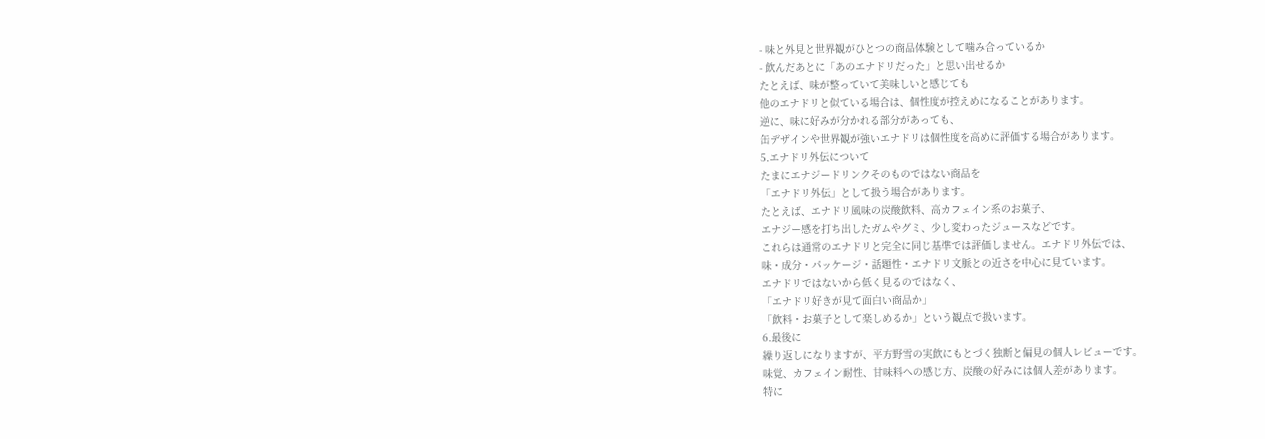- 味と外見と世界観がひとつの商品体験として噛み合っているか
- 飲んだあとに「あのエナドリだった」と思い出せるか
たとえば、味が整っていて美味しいと感じても
他のエナドリと似ている場合は、個性度が控えめになることがあります。
逆に、味に好みが分かれる部分があっても、
缶デザインや世界観が強いエナドリは個性度を高めに評価する場合があります。
5.エナドリ外伝について
たまにエナジードリンクそのものではない商品を
「エナドリ外伝」として扱う場合があります。
たとえば、エナドリ風味の炭酸飲料、高カフェイン系のお菓子、
エナジー感を打ち出したガムやグミ、少し変わったジュースなどです。
これらは通常のエナドリと完全に同じ基準では評価しません。エナドリ外伝では、
味・成分・パッケージ・話題性・エナドリ文脈との近さを中心に見ています。
エナドリではないから低く見るのではなく、
「エナドリ好きが見て面白い商品か」
「飲料・お菓子として楽しめるか」という観点で扱います。
6.最後に
繰り返しになりますが、平方野雪の実飲にもとづく独断と偏見の個人レビューです。
味覚、カフェイン耐性、甘味料への感じ方、炭酸の好みには個人差があります。
特に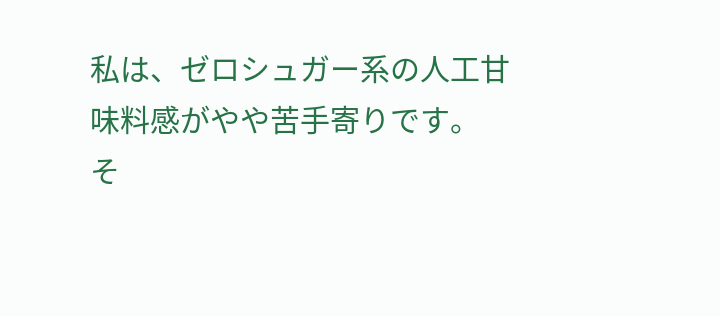私は、ゼロシュガー系の人工甘味料感がやや苦手寄りです。
そ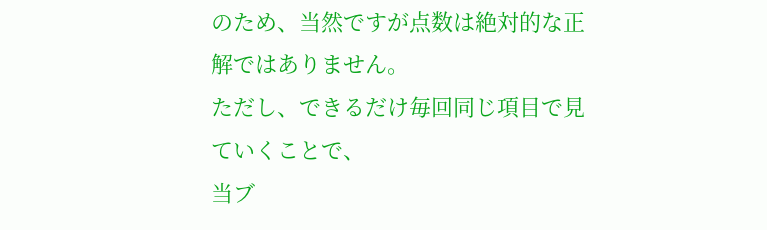のため、当然ですが点数は絶対的な正解ではありません。
ただし、できるだけ毎回同じ項目で見ていくことで、
当ブ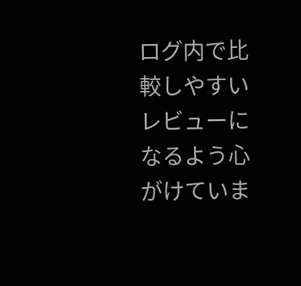ログ内で比較しやすいレビューになるよう心がけていま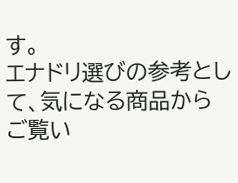す。
エナドリ選びの参考として、気になる商品からご覧い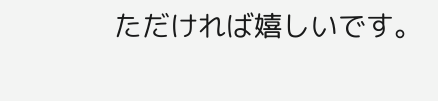ただければ嬉しいです。